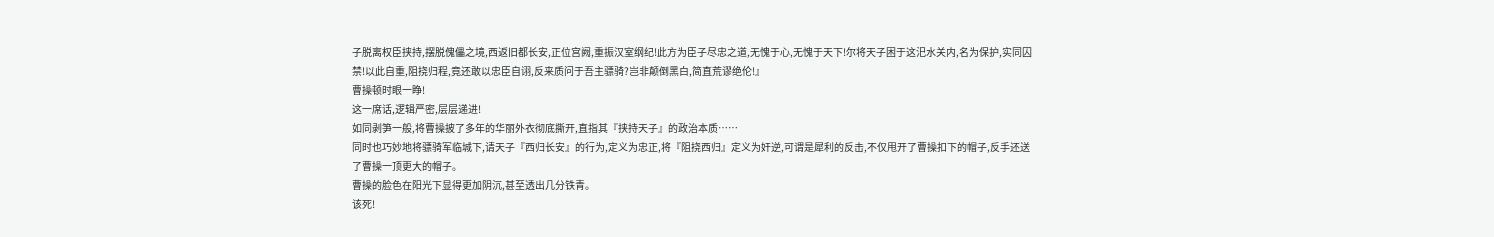子脱离权臣挟持,摆脱傀儡之境,西返旧都长安,正位宫阙,重振汉室纲纪!此方为臣子尽忠之道,无愧于心,无愧于天下!尔将天子困于这汜水关内,名为保护,实同囚禁!以此自重,阻挠归程,竟还敢以忠臣自诩,反来质问于吾主骠骑?岂非颠倒黑白,简直荒谬绝伦!』
曹操顿时眼一睁!
这一席话,逻辑严密,层层递进!
如同剥笋一般,将曹操披了多年的华丽外衣彻底撕开,直指其『挟持天子』的政治本质……
同时也巧妙地将骠骑军临城下,请天子『西归长安』的行为,定义为忠正,将『阻挠西归』定义为奸逆,可谓是犀利的反击,不仅甩开了曹操扣下的帽子,反手还送了曹操一顶更大的帽子。
曹操的脸色在阳光下显得更加阴沉,甚至透出几分铁青。
该死!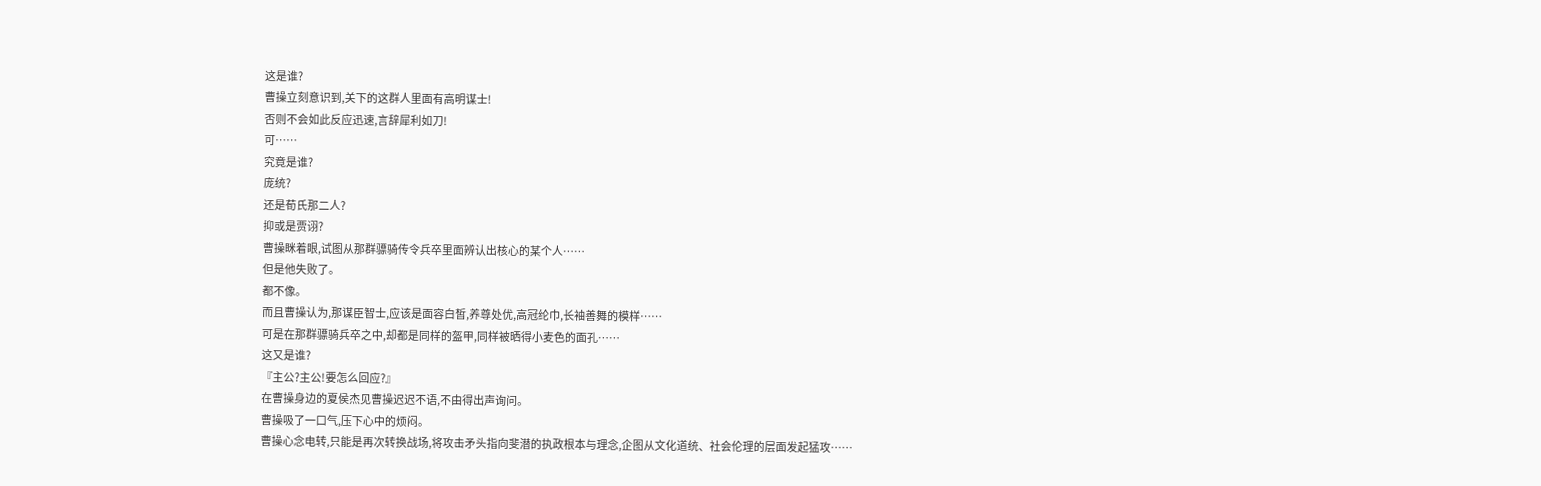这是谁?
曹操立刻意识到,关下的这群人里面有高明谋士!
否则不会如此反应迅速,言辞犀利如刀!
可……
究竟是谁?
庞统?
还是荀氏那二人?
抑或是贾诩?
曹操眯着眼,试图从那群骠骑传令兵卒里面辨认出核心的某个人……
但是他失败了。
都不像。
而且曹操认为,那谋臣智士,应该是面容白皙,养尊处优,高冠纶巾,长袖善舞的模样……
可是在那群骠骑兵卒之中,却都是同样的盔甲,同样被晒得小麦色的面孔……
这又是谁?
『主公?主公!要怎么回应?』
在曹操身边的夏侯杰见曹操迟迟不语,不由得出声询问。
曹操吸了一口气,压下心中的烦闷。
曹操心念电转,只能是再次转换战场,将攻击矛头指向斐潜的执政根本与理念,企图从文化道统、社会伦理的层面发起猛攻……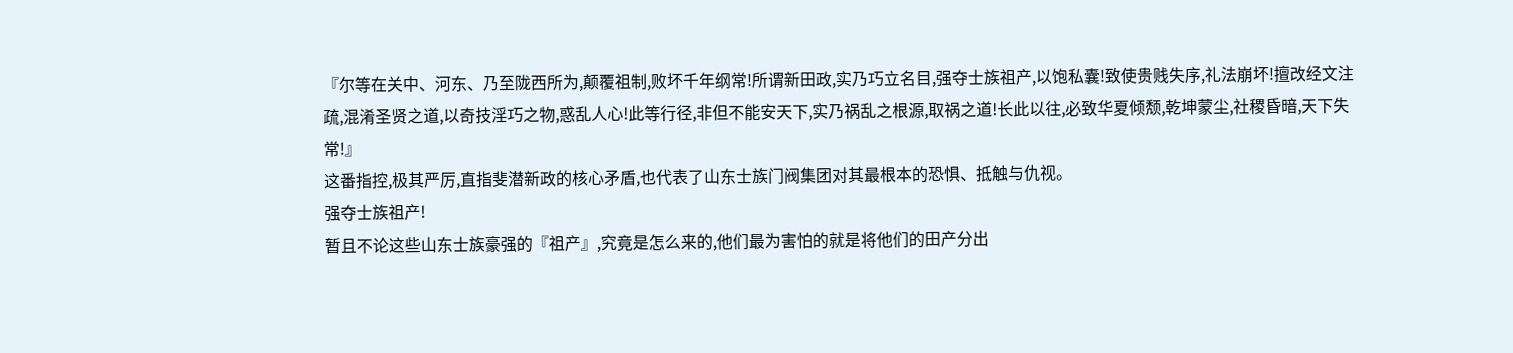『尔等在关中、河东、乃至陇西所为,颠覆祖制,败坏千年纲常!所谓新田政,实乃巧立名目,强夺士族祖产,以饱私囊!致使贵贱失序,礼法崩坏!擅改经文注疏,混淆圣贤之道,以奇技淫巧之物,惑乱人心!此等行径,非但不能安天下,实乃祸乱之根源,取祸之道!长此以往,必致华夏倾颓,乾坤蒙尘,社稷昏暗,天下失常!』
这番指控,极其严厉,直指斐潜新政的核心矛盾,也代表了山东士族门阀集团对其最根本的恐惧、抵触与仇视。
强夺士族祖产!
暂且不论这些山东士族豪强的『祖产』,究竟是怎么来的,他们最为害怕的就是将他们的田产分出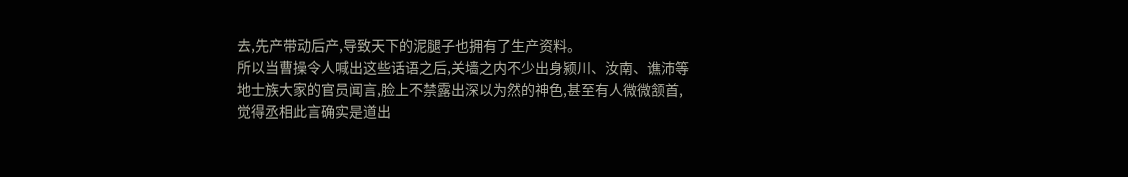去,先产带动后产,导致天下的泥腿子也拥有了生产资料。
所以当曹操令人喊出这些话语之后,关墙之内不少出身颍川、汝南、谯沛等地士族大家的官员闻言,脸上不禁露出深以为然的神色,甚至有人微微颔首,觉得丞相此言确实是道出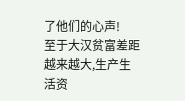了他们的心声!
至于大汉贫富差距越来越大,生产生活资